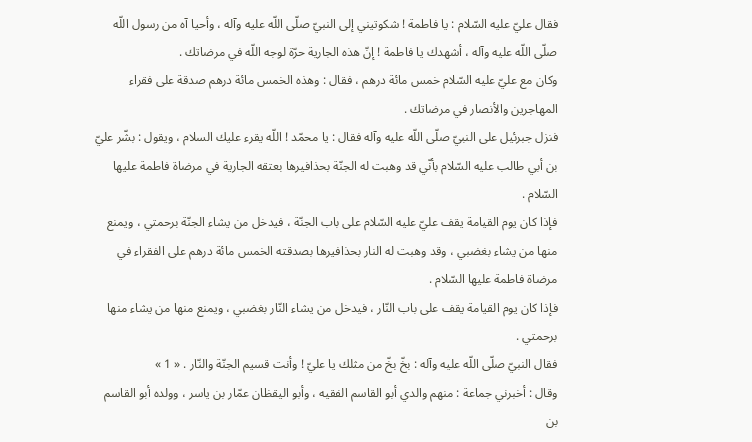فقال عليّ عليه السّلام : يا فاطمة ! شكوتيني إلى النبيّ صلّى اللّه عليه وآله ، وأحيا آه من رسول اللّه صلّى اللّه عليه وآله ، أشهدك يا فاطمة ! إنّ هذه الجارية حرّة لوجه اللّه في مرضاتك .
وكان مع عليّ عليه السّلام خمس مائة درهم ، فقال : وهذه الخمس مائة درهم صدقة على فقراء المهاجرين والأنصار في مرضاتك .
فنزل جبرئيل على النبيّ صلّى اللّه عليه وآله فقال : يا محمّد ! اللّه يقرء عليك السلام ، ويقول : بشّر عليّ بن أبي طالب عليه السّلام بأنّي قد وهبت له الجنّة بحذافيرها بعتقه الجارية في مرضاة فاطمة عليها السّلام .
فإذا كان يوم القيامة يقف عليّ عليه السّلام على باب الجنّة ، فيدخل من يشاء الجنّة برحمتي ، ويمنع منها من يشاء بغضبي ، وقد وهبت له النار بحذافيرها بصدقته الخمس مائة درهم على الفقراء في مرضاة فاطمة عليها السّلام .
فإذا كان يوم القيامة يقف على باب النّار ، فيدخل من يشاء النّار بغضبي ، ويمنع منها من يشاء منها برحمتي .
فقال النبيّ صلّى اللّه عليه وآله : بخّ بخّ من مثلك يا عليّ ! وأنت قسيم الجنّة والنّار . « 1 »
وقال : أخبرني جماعة : منهم والدي أبو القاسم الفقيه ، وأبو اليقظان عمّار بن ياسر ، وولده أبو القاسم بن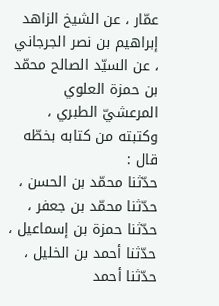عمّار ، عن الشيخ الزاهد إبراهيم بن نصر الجرجاني ، عن السيّد الصالح محمّد بن حمزة العلوي المرعشيّ الطبري ، وكتبته من كتابه بخطّه قال :
حدّثنا محمّد بن الحسن ، حدّثنا محمّد بن جعفر ، حدّثنا حمزة بن إسماعيل ، حدّثنا أحمد بن الخليل ، حدّثنا أحمد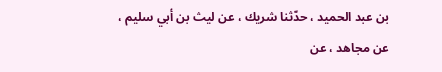بن عبد الحميد ، حدّثنا شريك ، عن ليث بن أبي سليم ، عن مجاهد ، عن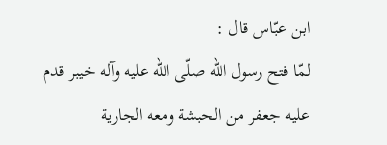ابن عبّاس قال :
لمّا فتح رسول اللّه صلّى اللّه عليه وآله خيبر قدم عليه جعفر من الحبشة ومعه الجارية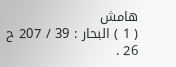هامش
( 1 ) البحار : 39 / 207 ح 26 .